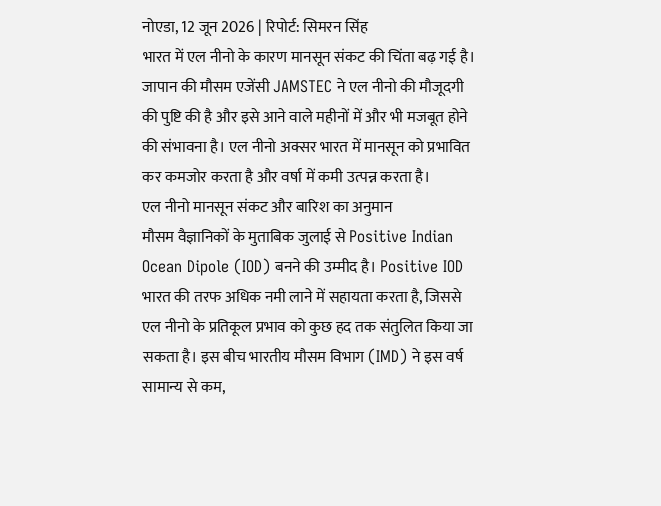नोएडा, 12 जून 2026 | रिपोर्ट: सिमरन सिंह
भारत में एल नीनो के कारण मानसून संकट की चिंता बढ़ गई है। जापान की मौसम एजेंसी JAMSTEC ने एल नीनो की मौजूदगी की पुष्टि की है और इसे आने वाले महीनों में और भी मजबूत होने की संभावना है। एल नीनो अक्सर भारत में मानसून को प्रभावित कर कमजोर करता है और वर्षा में कमी उत्पन्न करता है।
एल नीनो मानसून संकट और बारिश का अनुमान
मौसम वैज्ञानिकों के मुताबिक जुलाई से Positive Indian Ocean Dipole (IOD) बनने की उम्मीद है। Positive IOD भारत की तरफ अधिक नमी लाने में सहायता करता है, जिससे एल नीनो के प्रतिकूल प्रभाव को कुछ हद तक संतुलित किया जा सकता है। इस बीच भारतीय मौसम विभाग (IMD) ने इस वर्ष सामान्य से कम,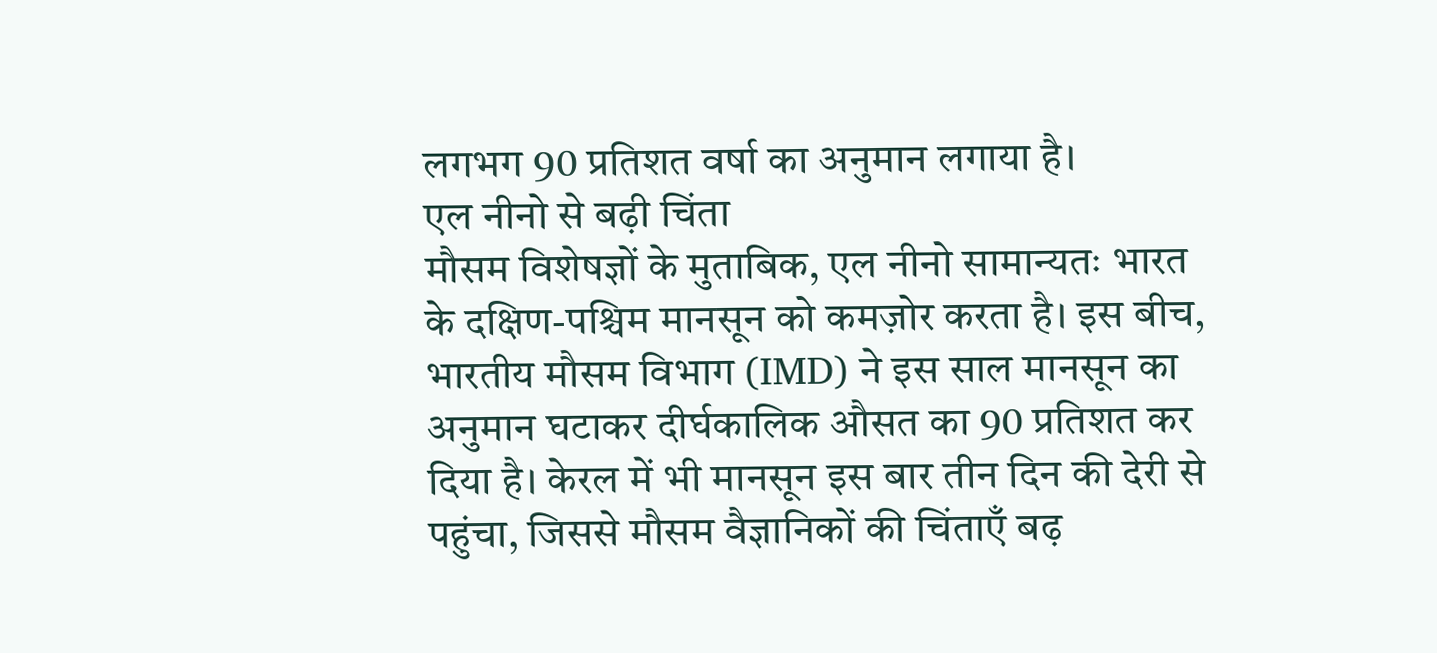लगभग 90 प्रतिशत वर्षा का अनुमान लगाया है।
एल नीनो से बढ़ी चिंता
मौसम विशेषज्ञों के मुताबिक, एल नीनो सामान्यतः भारत के दक्षिण-पश्चिम मानसून को कमज़ोर करता है। इस बीच, भारतीय मौसम विभाग (IMD) ने इस साल मानसून का अनुमान घटाकर दीर्घकालिक औसत का 90 प्रतिशत कर दिया है। केरल में भी मानसून इस बार तीन दिन की देरी से पहुंचा, जिससे मौसम वैज्ञानिकों की चिंताएँ बढ़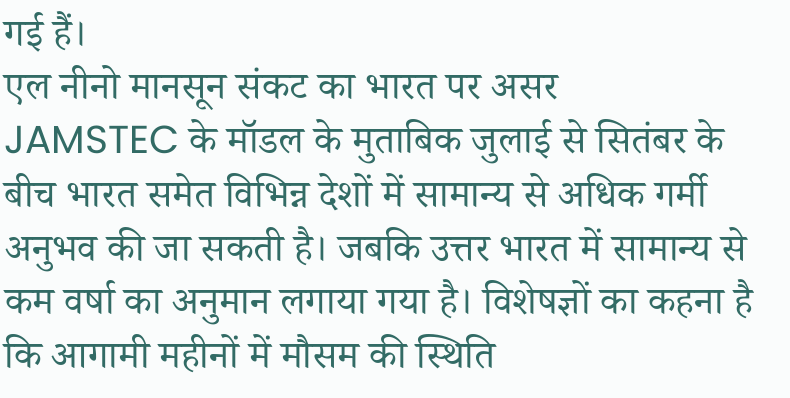गई हैं।
एल नीनो मानसून संकट का भारत पर असर
JAMSTEC के मॉडल के मुताबिक जुलाई से सितंबर के बीच भारत समेत विभिन्न देशों में सामान्य से अधिक गर्मी अनुभव की जा सकती है। जबकि उत्तर भारत में सामान्य से कम वर्षा का अनुमान लगाया गया है। विशेषज्ञों का कहना है कि आगामी महीनों में मौसम की स्थिति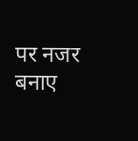पर नजर बनाए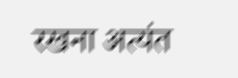रखना अत्यंत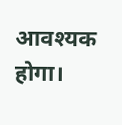आवश्यक होगा।